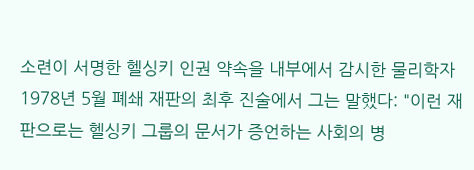소련이 서명한 헬싱키 인권 약속을 내부에서 감시한 물리학자
1978년 5월 폐쇄 재판의 최후 진술에서 그는 말했다: "이런 재판으로는 헬싱키 그룹의 문서가 증언하는 사회의 병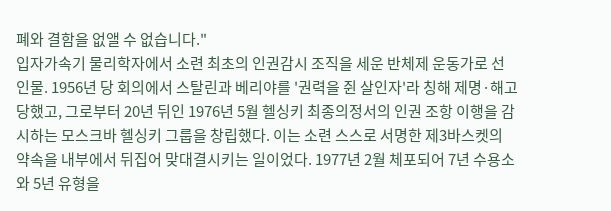폐와 결함을 없앨 수 없습니다."
입자가속기 물리학자에서 소련 최초의 인권감시 조직을 세운 반체제 운동가로 선 인물. 1956년 당 회의에서 스탈린과 베리야를 '권력을 쥔 살인자'라 칭해 제명·해고당했고, 그로부터 20년 뒤인 1976년 5월 헬싱키 최종의정서의 인권 조항 이행을 감시하는 모스크바 헬싱키 그룹을 창립했다. 이는 소련 스스로 서명한 제3바스켓의 약속을 내부에서 뒤집어 맞대결시키는 일이었다. 1977년 2월 체포되어 7년 수용소와 5년 유형을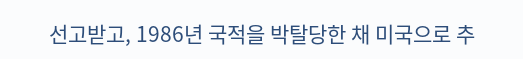선고받고, 1986년 국적을 박탈당한 채 미국으로 추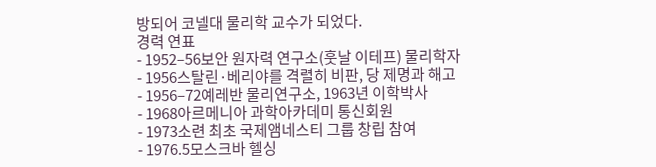방되어 코넬대 물리학 교수가 되었다.
경력 연표
- 1952–56보안 원자력 연구소(훗날 이테프) 물리학자
- 1956스탈린·베리야를 격렬히 비판, 당 제명과 해고
- 1956–72예레반 물리연구소, 1963년 이학박사
- 1968아르메니아 과학아카데미 통신회원
- 1973소련 최초 국제앰네스티 그룹 창립 참여
- 1976.5모스크바 헬싱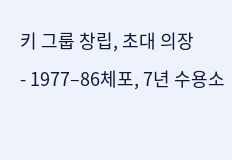키 그룹 창립, 초대 의장
- 1977–86체포, 7년 수용소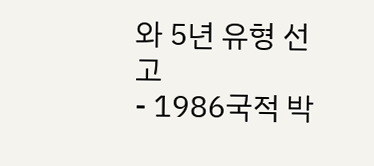와 5년 유형 선고
- 1986국적 박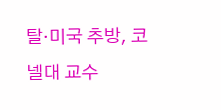탈·미국 추방, 코넬대 교수